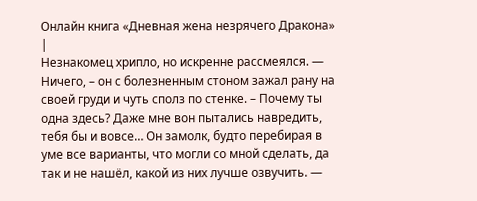Онлайн книга «Дневная жена незрячего Дракона»
|
Незнакомец хрипло, но искренне рассмеялся. — Ничего, – он с болезненным стоном зажал рану на своей груди и чуть сполз по стенке. – Почему ты одна здесь? Даже мне вон пытались навредить, тебя бы и вовсе… Он замолк, будто перебирая в уме все варианты, что могли со мной сделать, да так и не нашёл, какой из них лучше озвучить. —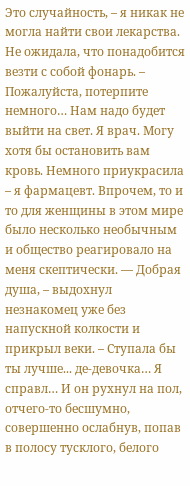Это случайность, – я никак не могла найти свои лекарства. Не ожидала, что понадобится везти с собой фонарь. – Пожалуйста, потерпите немного… Нам надо будет выйти на свет. Я врач. Могу хотя бы остановить вам кровь. Немного приукрасила – я фармацевт. Впрочем, то и то для женщины в этом мире было несколько необычным и общество реагировало на меня скептически. — Добрая душа, – выдохнул незнакомец уже без напускной колкости и прикрыл веки. – Ступала бы ты лучше... де-девочка… Я справл… И он рухнул на пол, отчего-то бесшумно, совершенно ослабнув, попав в полосу тусклого, белого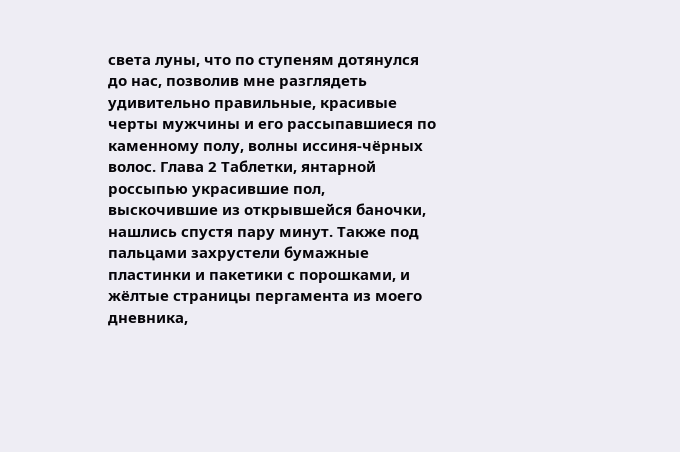света луны, что по ступеням дотянулся до нас, позволив мне разглядеть удивительно правильные, красивые черты мужчины и его рассыпавшиеся по каменному полу, волны иссиня-чёрных волос. Глава 2 Таблетки, янтарной россыпью украсившие пол, выскочившие из открывшейся баночки, нашлись спустя пару минут. Также под пальцами захрустели бумажные пластинки и пакетики с порошками, и жёлтые страницы пергамента из моего дневника,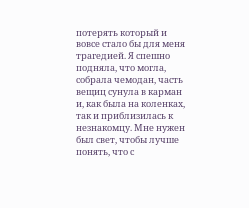потерять который и вовсе стало бы для меня трагедией. Я спешно подняла, что могла, собрала чемодан, часть вещиц сунула в карман и, как была на коленках, так и приблизилась к незнакомцу. Мне нужен был свет, чтобы лучше понять, что с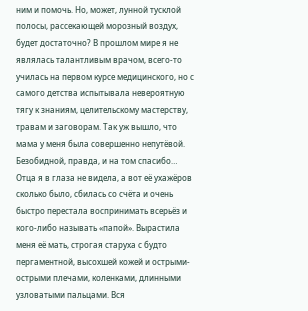ним и помочь. Но, может, лунной тусклой полосы, рассекающей морозный воздух, будет достаточно? В прошлом мире я не являлась талантливым врачом, всего-то училась на первом курсе медицинского, но с самого детства испытывала невероятную тягу к знаниям, целительскому мастерству, травам и заговорам. Так уж вышло, что мама у меня была совершенно непутёвой. Безобидной, правда, и на том спасибо… Отца я в глаза не видела, а вот её ухажёров сколько было, сбилась со счёта и очень быстро перестала воспринимать всерьёз и кого-либо называть «папой». Вырастила меня её мать, строгая старуха с будто пергаментной, высохшей кожей и острыми-острыми плечами, коленками, длинными узловатыми пальцами. Вся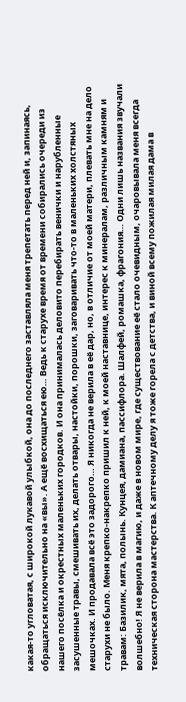какая-то угловатая, с широкой лукавой улыбкой, она до последнего заставляла меня трепетать перед ней и, запинаясь, обращаться исключительно на «вы». А ещё восхищаться ею… Ведь к старухе время от времени собирались очереди из нашего посёлка и окрестных маленьких городков. И она принималась деловито перебирать венички и нарубленные засушенные травы, смешивать их, делать отвары, настойки, порошки, заговаривать что-то в маленьких холстяных мешочках. И продавала всё это задорого… Я никогда не верила в её дар, но, в отличие от моей матери, плевать мне на дело старухи не было. Меня крепко-накрепко пришил к ней, к моей наставнице, интерес к минералам, различным камням и травам: Базилик, мята, полынь. Кунцея, дамиана, пассифлора. Шалфей, ромашка, фрагония… Одни лишь названия звучали волшебно! Я не верила в магию, и даже в новом мире, где существование её стало очевидным, очаровывала меня всегда техническая сторона мастерства. К аптечному делу я тоже горела с детства, и виной всему пожилая милая дама в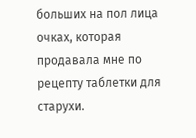больших на пол лица очках, которая продавала мне по рецепту таблетки для старухи.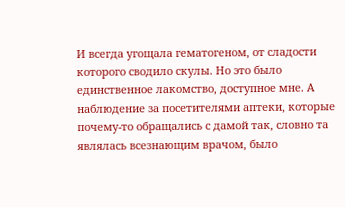И всегда угощала гематогеном, от сладости которого сводило скулы. Но это было единственное лакомство, доступное мне. А наблюдение за посетителями аптеки, которые почему-то обращались с дамой так, словно та являлась всезнающим врачом, было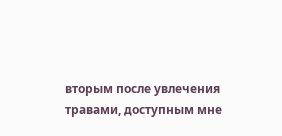вторым после увлечения травами, доступным мне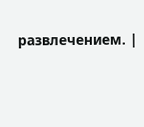развлечением. |